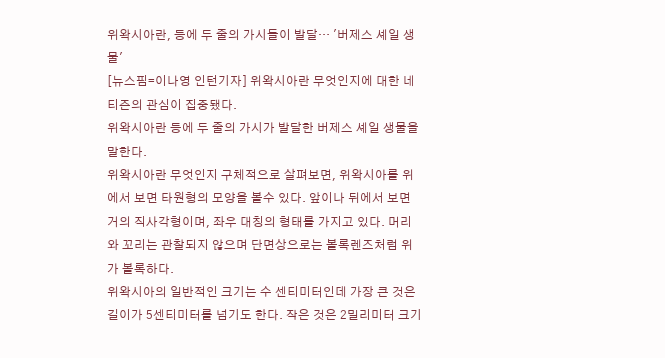위왁시아란, 등에 두 줄의 가시들이 발달… '버제스 셰일 생물'
[뉴스핌=이나영 인턴기자] 위왁시아란 무엇인지에 대한 네티즌의 관심이 집중됐다.
위왁시아란 등에 두 줄의 가시가 발달한 버제스 셰일 생물을 말한다.
위왁시아란 무엇인지 구체적으로 살펴보면, 위왁시아를 위에서 보면 타원형의 모양을 볼수 있다. 앞이나 뒤에서 보면 거의 직사각형이며, 좌우 대칭의 형태를 가지고 있다. 머리와 꼬리는 관찰되지 않으며 단면상으로는 볼록렌즈처럼 위가 볼록하다.
위왁시아의 일반적인 크기는 수 센티미터인데 가장 큰 것은 길이가 5센티미터를 넘기도 한다. 작은 것은 2밀리미터 크기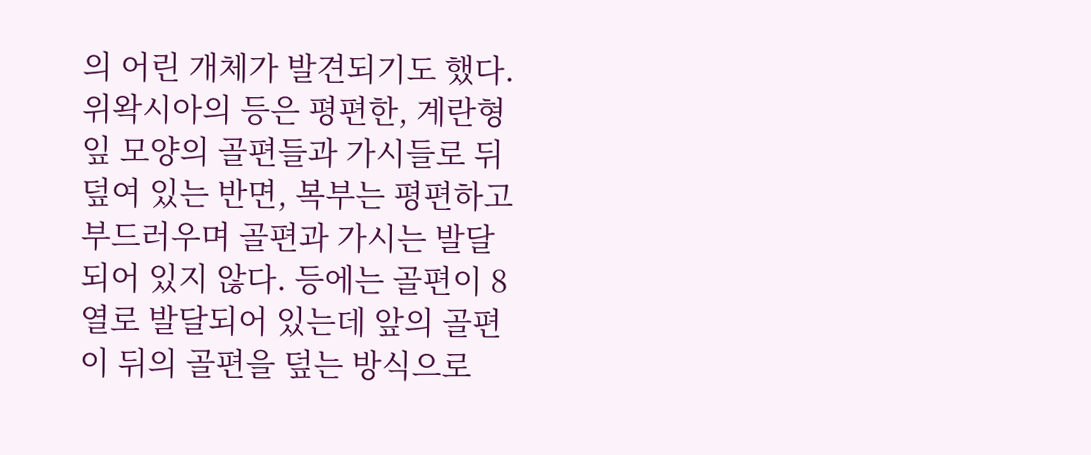의 어린 개체가 발견되기도 했다.
위왁시아의 등은 평편한, 계란형 잎 모양의 골편들과 가시들로 뒤덮여 있는 반면, 복부는 평편하고 부드러우며 골편과 가시는 발달되어 있지 않다. 등에는 골편이 8열로 발달되어 있는데 앞의 골편이 뒤의 골편을 덮는 방식으로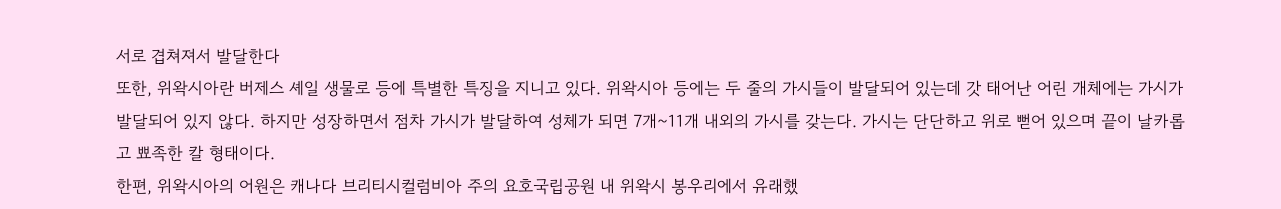서로 겹쳐져서 발달한다
또한, 위왁시아란 버제스 셰일 생물로 등에 특별한 특징을 지니고 있다. 위왁시아 등에는 두 줄의 가시들이 발달되어 있는데 갓 태어난 어린 개체에는 가시가 발달되어 있지 않다. 하지만 성장하면서 점차 가시가 발달하여 성체가 되면 7개~11개 내외의 가시를 갖는다. 가시는 단단하고 위로 뻗어 있으며 끝이 날카롭고 뾰족한 칼 형태이다.
한편, 위왁시아의 어원은 캐나다 브리티시컬럼비아 주의 요호국립공원 내 위왁시 봉우리에서 유래했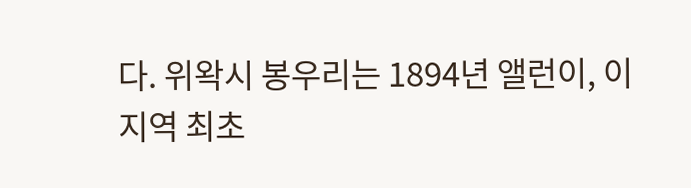다. 위왁시 봉우리는 1894년 앨런이, 이 지역 최초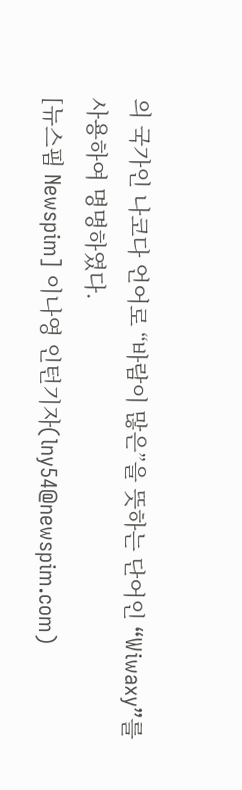의 국가인 나코다 언어로 “바람이 많은”을 뜻하는 단어인 “Wiwaxy”를 사용하여 명명하였다.
[뉴스핌 Newspim] 이나영 인턴기자(lny54@newspim.com)